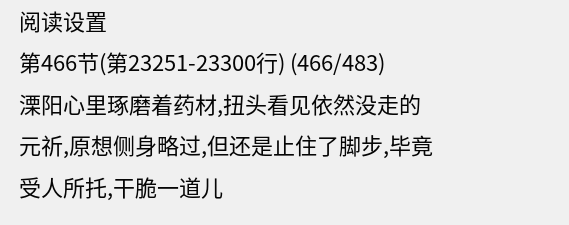阅读设置
第466节(第23251-23300行) (466/483)
溧阳心里琢磨着药材,扭头看见依然没走的元祈,原想侧身略过,但还是止住了脚步,毕竟受人所托,干脆一道儿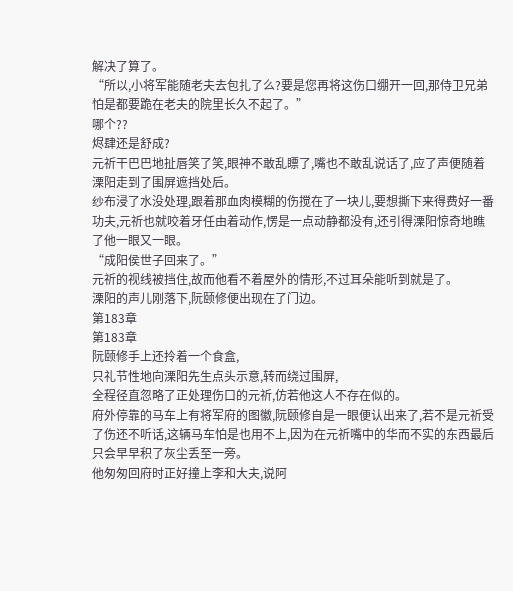解决了算了。
“所以,小将军能随老夫去包扎了么?要是您再将这伤口绷开一回,那侍卫兄弟怕是都要跪在老夫的院里长久不起了。”
哪个??
烬肆还是舒成?
元祈干巴巴地扯唇笑了笑,眼神不敢乱瞟了,嘴也不敢乱说话了,应了声便随着溧阳走到了围屏遮挡处后。
纱布浸了水没处理,跟着那血肉模糊的伤搅在了一块儿,要想撕下来得费好一番功夫,元祈也就咬着牙任由着动作,愣是一点动静都没有,还引得溧阳惊奇地瞧了他一眼又一眼。
“成阳侯世子回来了。”
元祈的视线被挡住,故而他看不着屋外的情形,不过耳朵能听到就是了。
溧阳的声儿刚落下,阮颐修便出现在了门边。
第183章
第183章
阮颐修手上还拎着一个食盒,
只礼节性地向溧阳先生点头示意,转而绕过围屏,
全程径直忽略了正处理伤口的元祈,仿若他这人不存在似的。
府外停靠的马车上有将军府的图徽,阮颐修自是一眼便认出来了,若不是元祈受了伤还不听话,这辆马车怕是也用不上,因为在元祈嘴中的华而不实的东西最后只会早早积了灰尘丢至一旁。
他匆匆回府时正好撞上李和大夫,说阿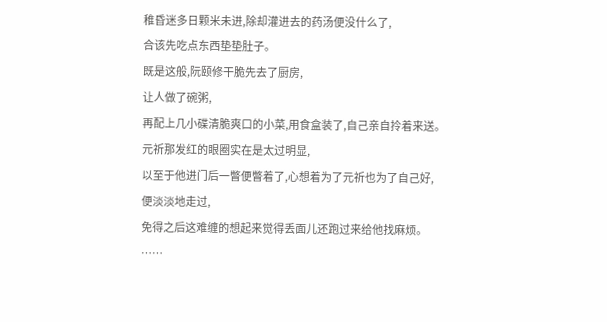稚昏迷多日颗米未进,除却灌进去的药汤便没什么了,
合该先吃点东西垫垫肚子。
既是这般,阮颐修干脆先去了厨房,
让人做了碗粥,
再配上几小碟清脆爽口的小菜,用食盒装了,自己亲自拎着来送。
元祈那发红的眼圈实在是太过明显,
以至于他进门后一瞥便瞥着了,心想着为了元祈也为了自己好,
便淡淡地走过,
免得之后这难缠的想起来觉得丢面儿还跑过来给他找麻烦。
……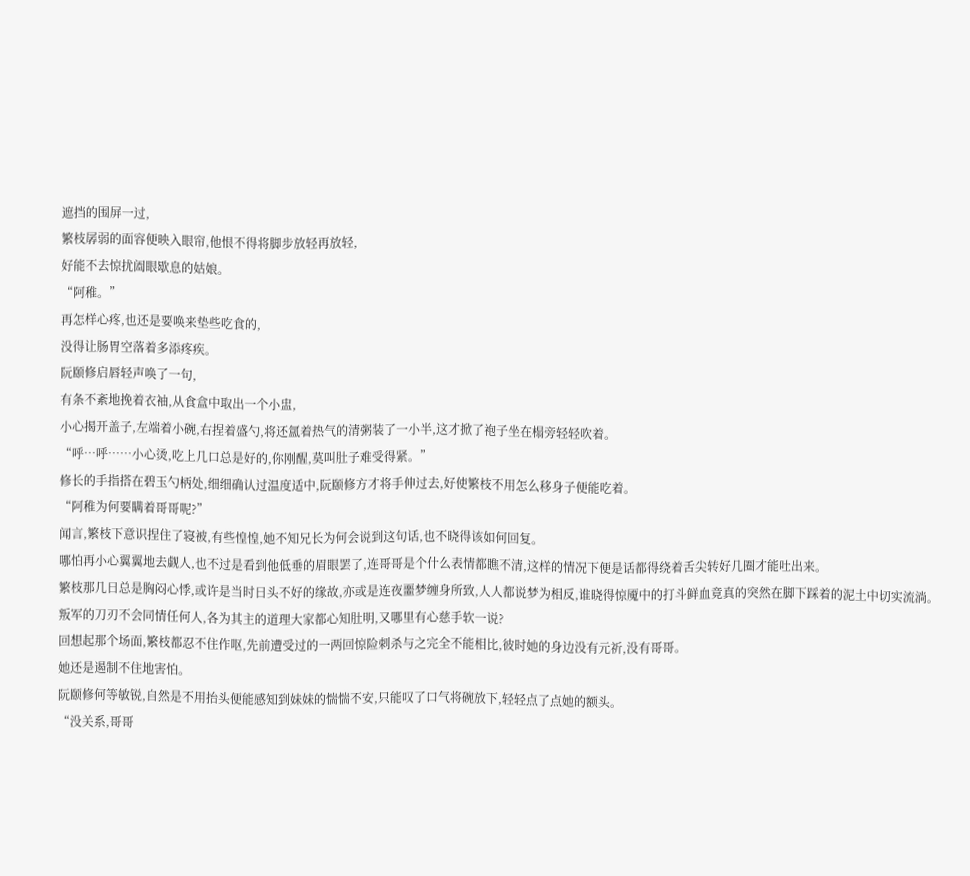遮挡的围屏一过,
繁枝孱弱的面容便映入眼帘,他恨不得将脚步放轻再放轻,
好能不去惊扰阖眼歇息的姑娘。
“阿稚。”
再怎样心疼,也还是要唤来垫些吃食的,
没得让肠胃空落着多添疼疾。
阮颐修启唇轻声唤了一句,
有条不紊地挽着衣袖,从食盒中取出一个小盅,
小心揭开盖子,左端着小碗,右捏着盛勺,将还氲着热气的清粥装了一小半,这才掀了袍子坐在榻旁轻轻吹着。
“呼…呼……小心烫,吃上几口总是好的,你刚醒,莫叫肚子难受得紧。”
修长的手指搭在碧玉勺柄处,细细确认过温度适中,阮颐修方才将手伸过去,好使繁枝不用怎么移身子便能吃着。
“阿稚为何要瞒着哥哥呢?”
闻言,繁枝下意识捏住了寝被,有些惶惶,她不知兄长为何会说到这句话,也不晓得该如何回复。
哪怕再小心翼翼地去觑人,也不过是看到他低垂的眉眼罢了,连哥哥是个什么表情都瞧不清,这样的情况下便是话都得绕着舌尖转好几圈才能吐出来。
繁枝那几日总是胸闷心悸,或许是当时日头不好的缘故,亦或是连夜噩梦缠身所致,人人都说梦为相反,谁晓得惊魇中的打斗鲜血竟真的突然在脚下踩着的泥土中切实流淌。
叛军的刀刃不会同情任何人,各为其主的道理大家都心知肚明,又哪里有心慈手软一说?
回想起那个场面,繁枝都忍不住作呕,先前遭受过的一两回惊险刺杀与之完全不能相比,彼时她的身边没有元祈,没有哥哥。
她还是遏制不住地害怕。
阮颐修何等敏锐,自然是不用抬头便能感知到妹妹的惴惴不安,只能叹了口气将碗放下,轻轻点了点她的额头。
“没关系,哥哥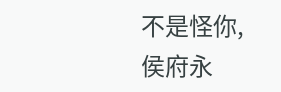不是怪你,侯府永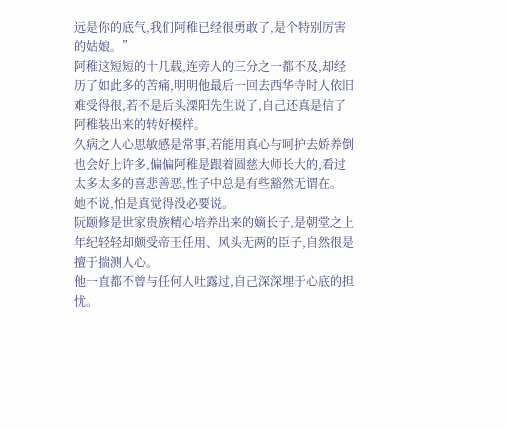远是你的底气,我们阿稚已经很勇敢了,是个特别厉害的姑娘。”
阿稚这短短的十几载,连旁人的三分之一都不及,却经历了如此多的苦痛,明明他最后一回去西华寺时人依旧难受得很,若不是后头溧阳先生说了,自己还真是信了阿稚装出来的转好模样。
久病之人心思敏感是常事,若能用真心与呵护去娇养倒也会好上许多,偏偏阿稚是跟着圆慈大师长大的,看过太多太多的喜悲善恶,性子中总是有些豁然无谓在。
她不说,怕是真觉得没必要说。
阮颐修是世家贵族精心培养出来的嫡长子,是朝堂之上年纪轻轻却颇受帝王任用、风头无两的臣子,自然很是擅于揣测人心。
他一直都不曾与任何人吐露过,自己深深埋于心底的担忧。